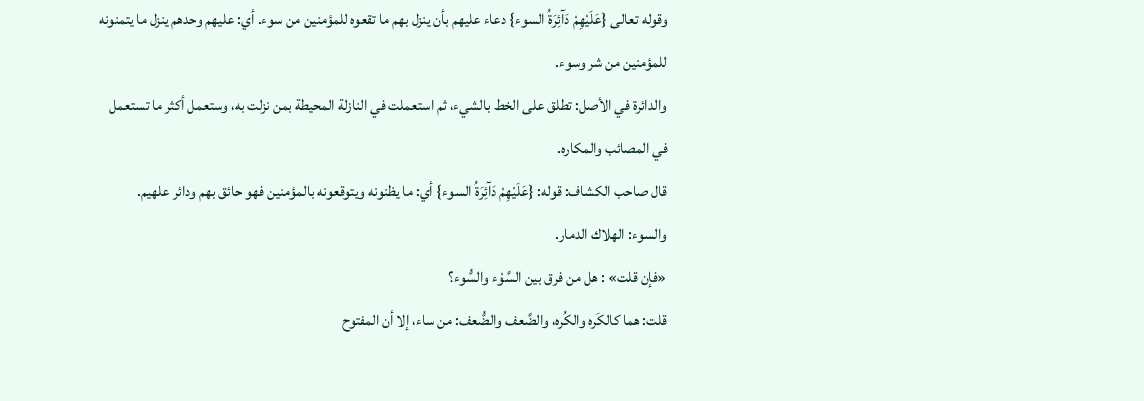وقوله تعالى {عَلَيْهِمْ دَآئِرَةُ السوء} دعاء عليهم بأن ينزل بهم ما تقعوه للمؤمنين من سوء. أي: عليهم وحدهم ينزل ما يتمنونه للمؤمنين من شر وسوء.
والدائرة في الأصل: تطلق على الخط بالشيء، ثم استعملت في النازلة المحيطة بمن نزلت به، وستعمل أكثر ما تستعمل في المصائب والمكاره.
قال صاحب الكشاف: قوله: {عَلَيْهِمْ دَآئِرَةُ السوء} أي: ما يظنونه ويتوقعونه بالمؤمنين فهو حائق بهم ودائر علهيم. والسوء: الهلاك الدمار.
«فإن قلت» : هل من فرق بين السَّوْء والسُّوء؟
قلت: هما كالكَره والكُره، والضَّعف والضُّعف: من ساء، إلا أن المفتوح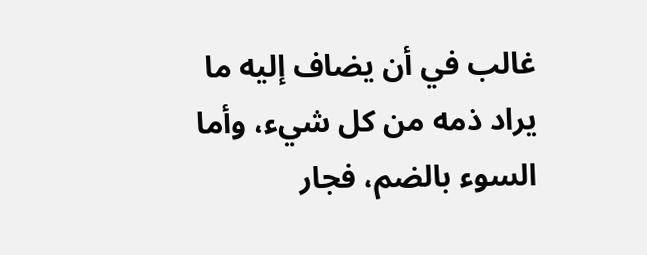غالب في أن يضاف إليه ما يراد ذمه من كل شيء، وأما السوء بالضم، فجار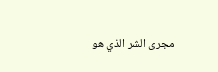مجرى الشر الذي هو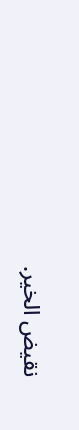نقيض الخير.